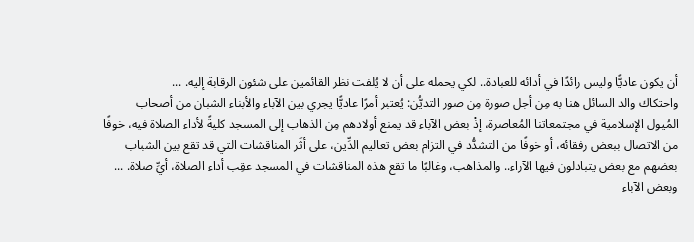أن يكون عاديًّا وليس رائدًا في أدائه للعبادة.. لكي يحمله على أن لا يُلفت نظر القائمين على شئون الرقابة إليه. ...
واحتكاك والد السائل هنا به مِن أجل صورة مِن صور التديُّن: يُعتبر أمرًا عاديًّا يجري بين الآباء والأبناء الشبان من أصحاب المُيول الإسلامية في مجتمعاتنا المُعاصرة، إذْ بعض الآباء قد يمنع أولادهم مِن الذهاب إلى المسجد كليةً لأداء الصلاة فيه، خوفًا من الاتصال ببعض رفقائه، أو خوفًا من التشدُّد في التزام بعض تعاليم الدِّين، على أثَر المناقشات التي قد تقع بين الشباب بعضهم مع بعض يتبادلون فيها الآراء.. والمذاهب، وغالبًا ما تقع هذه المناقشات في المسجد عقِب أداء الصلاة، أيِّ صلاة. ...
وبعض الآباء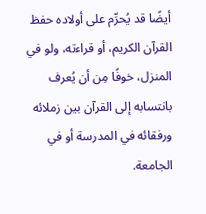أيضًا قد يُحرِّم على أولاده حفظ القرآن الكريم، أو قراءته، ولو في المنزل، خوفًا مِن أن يُعرف بانتسابه إلى القرآن بين زملائه ورفقائه في المدرسة أو في الجامعة.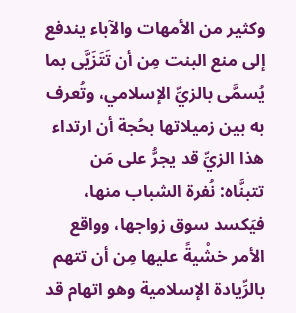وكثير من الأمهات والآباء يندفع إلى منع البنت مِن أن تَتَزَيَّى بما يُسمَّى بالزيِّ الإسلامي، وتُعرف به بين زميلاتها بحُجة أن ارتداء هذا الزيِّ قد يجرُّ على مَن تتبنَّاه: نُفرة الشباب منها، فيَكسد سوق زواجها، وواقع الأمر خشْيةً عليها مِن أن تتهم بالرِّيادة الإسلامية وهو اتهام قد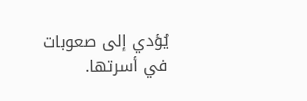يُؤدي إلى صعوبات في أسرتها.